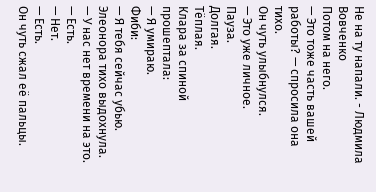Не на ту напали. - Людмила Вовченко
Потом на него.
— Это тоже часть вашей работы? — спросила она тихо.
Он чуть улыбнулся.
— Это уже личное.
Пауза.
Долгая.
Тёплая.
Клара за спиной прошептала:
— Я умираю.
Фиби:
— Я тебя сейчас убью.
Элеонора тихо выдохнула.
— У нас нет времени на это.
— Есть.
— Нет.
— Есть.
Он чуть сжал её пальцы.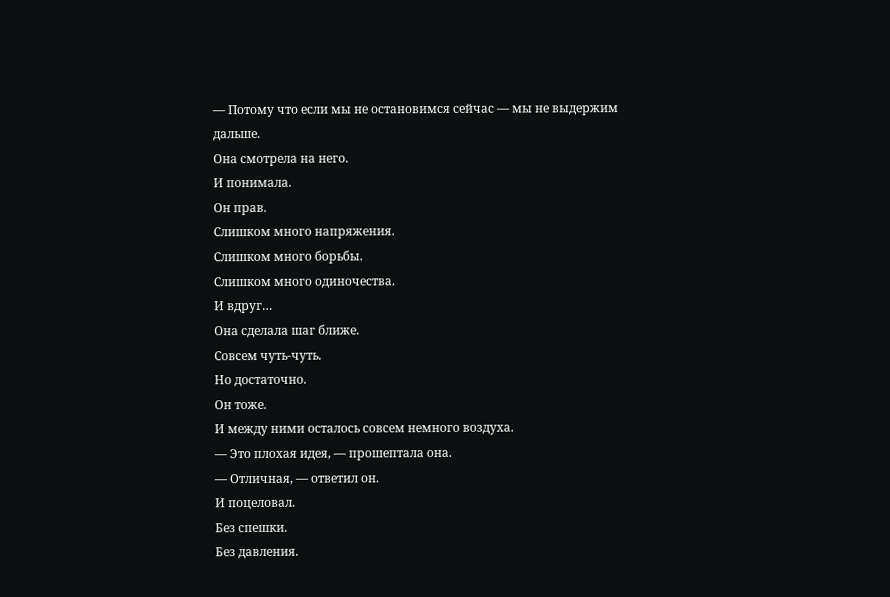— Потому что если мы не остановимся сейчас — мы не выдержим дальше.
Она смотрела на него.
И понимала.
Он прав.
Слишком много напряжения.
Слишком много борьбы.
Слишком много одиночества.
И вдруг…
Она сделала шаг ближе.
Совсем чуть-чуть.
Но достаточно.
Он тоже.
И между ними осталось совсем немного воздуха.
— Это плохая идея, — прошептала она.
— Отличная, — ответил он.
И поцеловал.
Без спешки.
Без давления.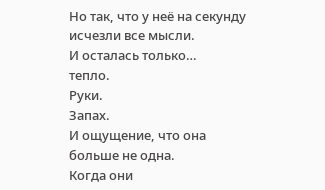Но так, что у неё на секунду исчезли все мысли.
И осталась только…
тепло.
Руки.
Запах.
И ощущение, что она больше не одна.
Когда они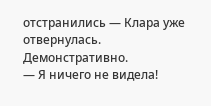отстранились — Клара уже отвернулась.
Демонстративно.
— Я ничего не видела!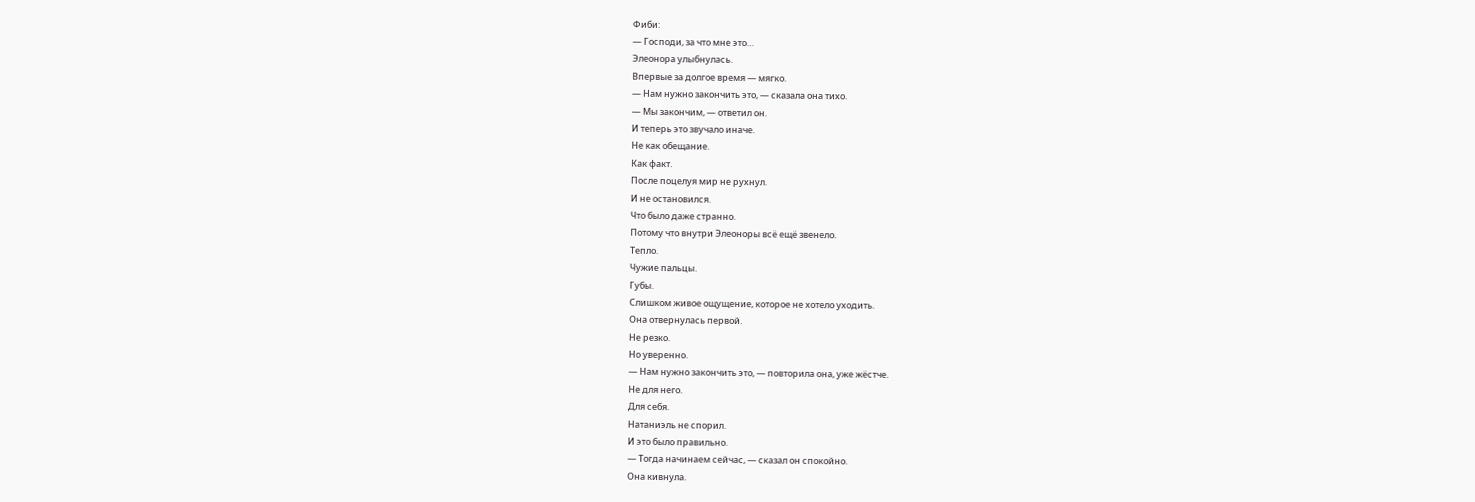Фиби:
— Господи, за что мне это…
Элеонора улыбнулась.
Впервые за долгое время — мягко.
— Нам нужно закончить это, — сказала она тихо.
— Мы закончим, — ответил он.
И теперь это звучало иначе.
Не как обещание.
Как факт.
После поцелуя мир не рухнул.
И не остановился.
Что было даже странно.
Потому что внутри Элеоноры всё ещё звенело.
Тепло.
Чужие пальцы.
Губы.
Слишком живое ощущение, которое не хотело уходить.
Она отвернулась первой.
Не резко.
Но уверенно.
— Нам нужно закончить это, — повторила она, уже жёстче.
Не для него.
Для себя.
Натаниэль не спорил.
И это было правильно.
— Тогда начинаем сейчас, — сказал он спокойно.
Она кивнула.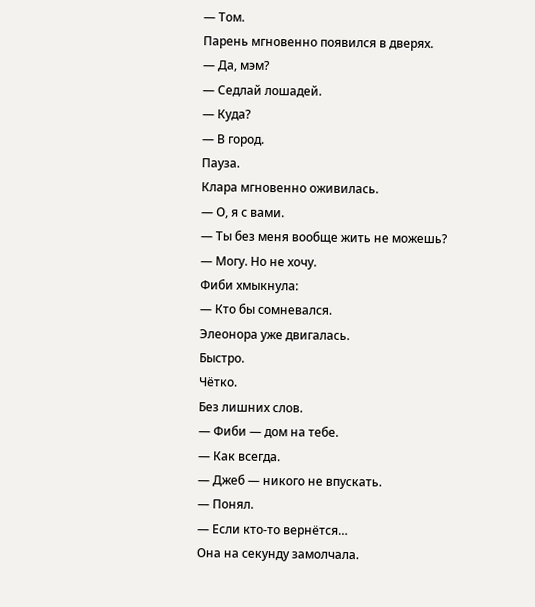— Том.
Парень мгновенно появился в дверях.
— Да, мэм?
— Седлай лошадей.
— Куда?
— В город.
Пауза.
Клара мгновенно оживилась.
— О, я с вами.
— Ты без меня вообще жить не можешь?
— Могу. Но не хочу.
Фиби хмыкнула:
— Кто бы сомневался.
Элеонора уже двигалась.
Быстро.
Чётко.
Без лишних слов.
— Фиби — дом на тебе.
— Как всегда.
— Джеб — никого не впускать.
— Понял.
— Если кто-то вернётся…
Она на секунду замолчала.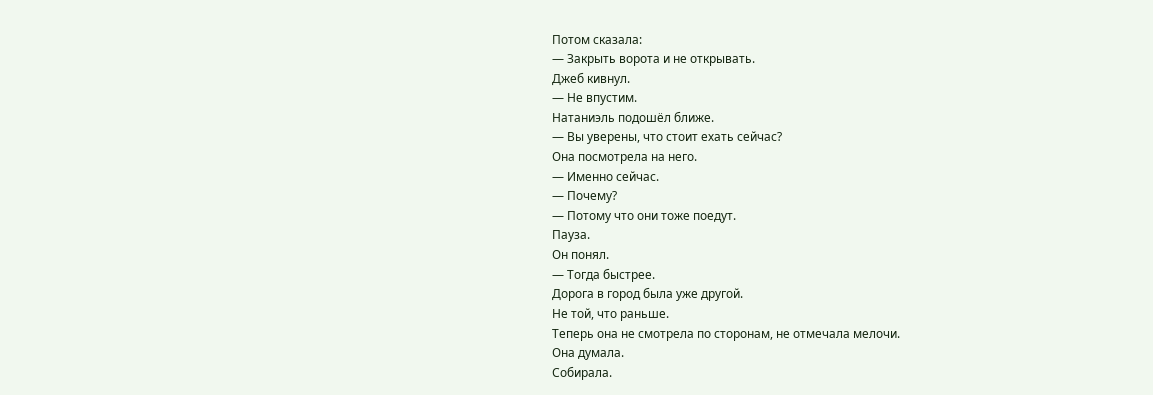Потом сказала:
— Закрыть ворота и не открывать.
Джеб кивнул.
— Не впустим.
Натаниэль подошёл ближе.
— Вы уверены, что стоит ехать сейчас?
Она посмотрела на него.
— Именно сейчас.
— Почему?
— Потому что они тоже поедут.
Пауза.
Он понял.
— Тогда быстрее.
Дорога в город была уже другой.
Не той, что раньше.
Теперь она не смотрела по сторонам, не отмечала мелочи.
Она думала.
Собирала.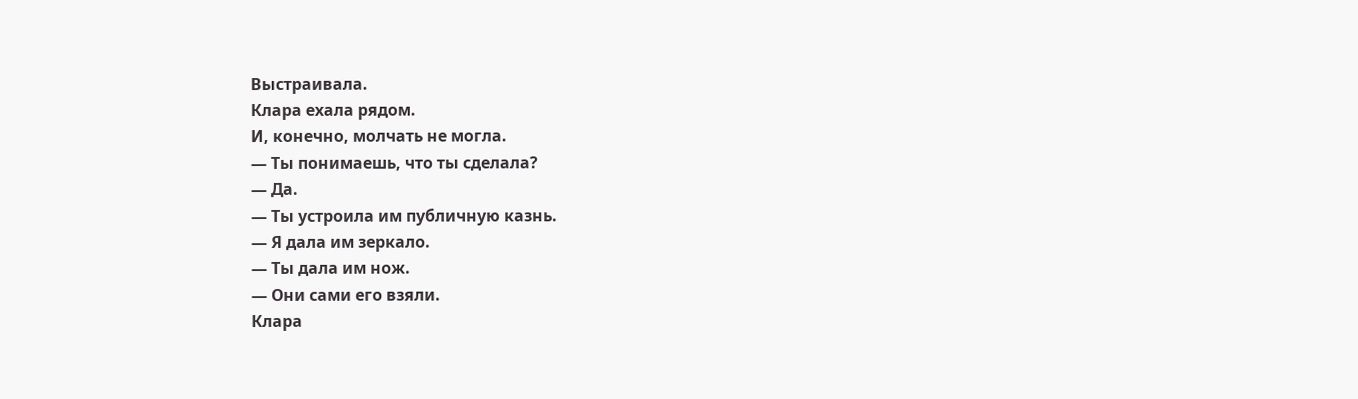Выстраивала.
Клара ехала рядом.
И, конечно, молчать не могла.
— Ты понимаешь, что ты сделала?
— Да.
— Ты устроила им публичную казнь.
— Я дала им зеркало.
— Ты дала им нож.
— Они сами его взяли.
Клара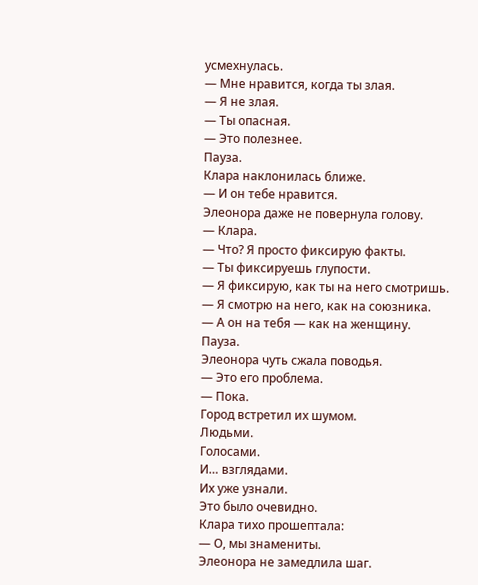усмехнулась.
— Мне нравится, когда ты злая.
— Я не злая.
— Ты опасная.
— Это полезнее.
Пауза.
Клара наклонилась ближе.
— И он тебе нравится.
Элеонора даже не повернула голову.
— Клара.
— Что? Я просто фиксирую факты.
— Ты фиксируешь глупости.
— Я фиксирую, как ты на него смотришь.
— Я смотрю на него, как на союзника.
— А он на тебя — как на женщину.
Пауза.
Элеонора чуть сжала поводья.
— Это его проблема.
— Пока.
Город встретил их шумом.
Людьми.
Голосами.
И… взглядами.
Их уже узнали.
Это было очевидно.
Клара тихо прошептала:
— О, мы знамениты.
Элеонора не замедлила шаг.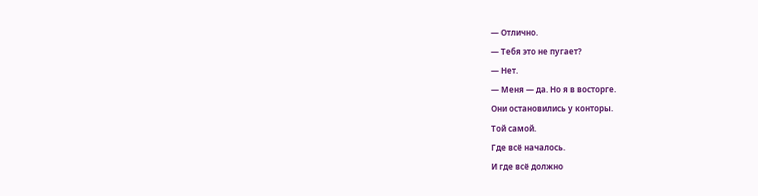— Отлично.
— Тебя это не пугает?
— Нет.
— Меня — да. Но я в восторге.
Они остановились у конторы.
Той самой.
Где всё началось.
И где всё должно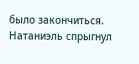было закончиться.
Натаниэль спрыгнул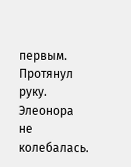первым.
Протянул руку.
Элеонора не колебалась.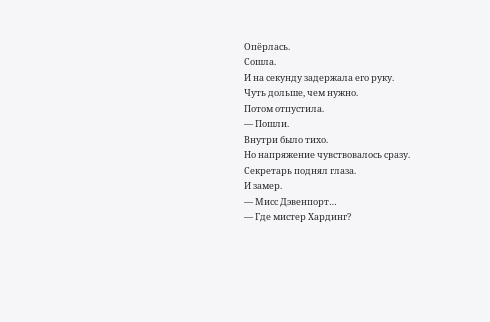Опёрлась.
Сошла.
И на секунду задержала его руку.
Чуть дольше, чем нужно.
Потом отпустила.
— Пошли.
Внутри было тихо.
Но напряжение чувствовалось сразу.
Секретарь поднял глаза.
И замер.
— Мисс Дэвенпорт…
— Где мистер Хардинг?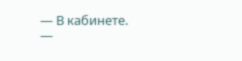— В кабинете.
—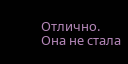Отлично.
Она не стала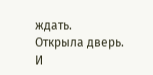ждать.
Открыла дверь.
И